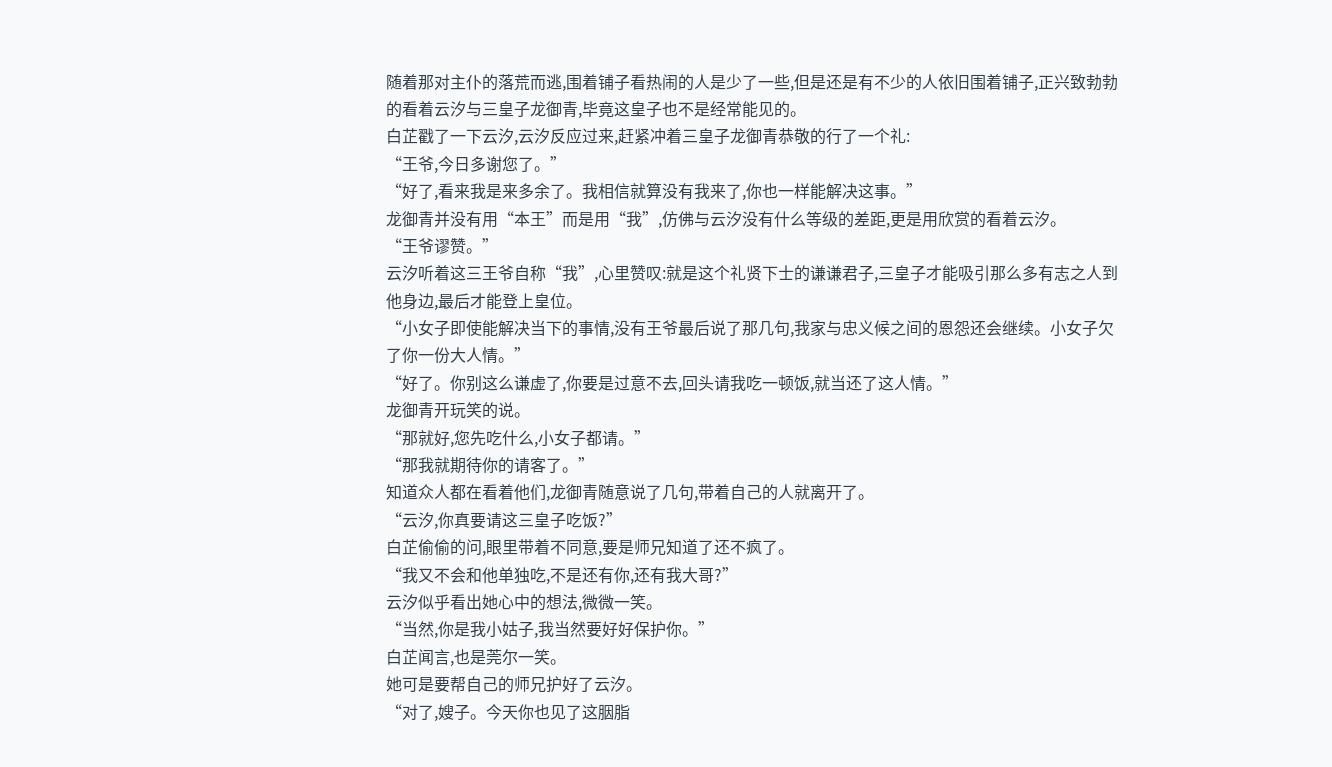随着那对主仆的落荒而逃,围着铺子看热闹的人是少了一些,但是还是有不少的人依旧围着铺子,正兴致勃勃的看着云汐与三皇子龙御青,毕竟这皇子也不是经常能见的。
白芷戳了一下云汐,云汐反应过来,赶紧冲着三皇子龙御青恭敬的行了一个礼:
“王爷,今日多谢您了。”
“好了,看来我是来多余了。我相信就算没有我来了,你也一样能解决这事。”
龙御青并没有用“本王”而是用“我”,仿佛与云汐没有什么等级的差距,更是用欣赏的看着云汐。
“王爷谬赞。”
云汐听着这三王爷自称“我”,心里赞叹:就是这个礼贤下士的谦谦君子,三皇子才能吸引那么多有志之人到他身边,最后才能登上皇位。
“小女子即使能解决当下的事情,没有王爷最后说了那几句,我家与忠义候之间的恩怨还会继续。小女子欠了你一份大人情。”
“好了。你别这么谦虚了,你要是过意不去,回头请我吃一顿饭,就当还了这人情。”
龙御青开玩笑的说。
“那就好,您先吃什么,小女子都请。”
“那我就期待你的请客了。”
知道众人都在看着他们,龙御青随意说了几句,带着自己的人就离开了。
“云汐,你真要请这三皇子吃饭?”
白芷偷偷的问,眼里带着不同意,要是师兄知道了还不疯了。
“我又不会和他单独吃,不是还有你,还有我大哥?”
云汐似乎看出她心中的想法,微微一笑。
“当然,你是我小姑子,我当然要好好保护你。”
白芷闻言,也是莞尔一笑。
她可是要帮自己的师兄护好了云汐。
“对了,嫂子。今天你也见了这胭脂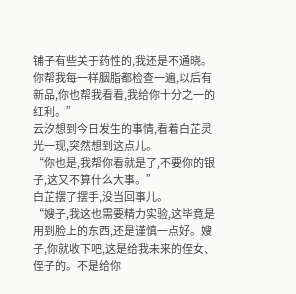铺子有些关于药性的,我还是不通晓。你帮我每一样胭脂都检查一遍,以后有新品,你也帮我看看,我给你十分之一的红利。”
云汐想到今日发生的事情,看着白芷灵光一现,突然想到这点儿。
“你也是,我帮你看就是了,不要你的银子,这又不算什么大事。”
白芷摆了摆手,没当回事儿。
“嫂子,我这也需要精力实验,这毕竟是用到脸上的东西,还是谨慎一点好。嫂子,你就收下吧,这是给我未来的侄女、侄子的。不是给你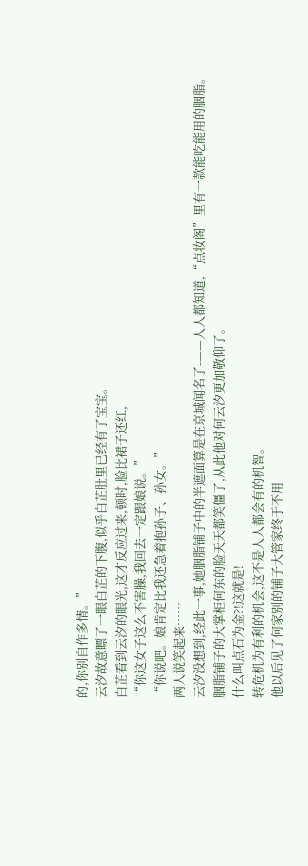的,你别自作多情。”
云汐故意瞟了一眼白芷的下腹,似乎白芷肚里已经有了宝宝。
白芷看到云汐的眼光,这才反应过来,顿时,脸比裙子还红,
“你这女子这么不害臊,我回去一定跟娘说。”
“你说吧。娘肯定比我还急着抱孙子、孙女。”
两人说笑起来……
云汐没想到,经此一事,她胭脂铺子中的半遮面算是在京城闻名了-——人人都知道,“点妆阁”里有一款能吃能用的胭脂。
胭脂铺子的大掌柜何东的脸天天都笑僵了,从此他对何云汐更加敬仰了。
什么叫点石为金?!这就是!
转危机为有利的机会,这不是人人都会有的机智。
他以后见了何家别的铺子大管家终于不用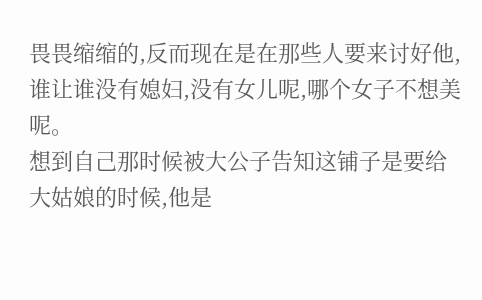畏畏缩缩的,反而现在是在那些人要来讨好他,谁让谁没有媳妇,没有女儿呢,哪个女子不想美呢。
想到自己那时候被大公子告知这铺子是要给大姑娘的时候,他是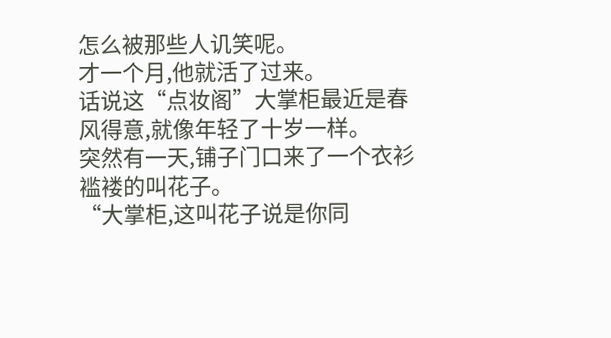怎么被那些人讥笑呢。
才一个月,他就活了过来。
话说这“点妆阁”大掌柜最近是春风得意,就像年轻了十岁一样。
突然有一天,铺子门口来了一个衣衫褴褛的叫花子。
“大掌柜,这叫花子说是你同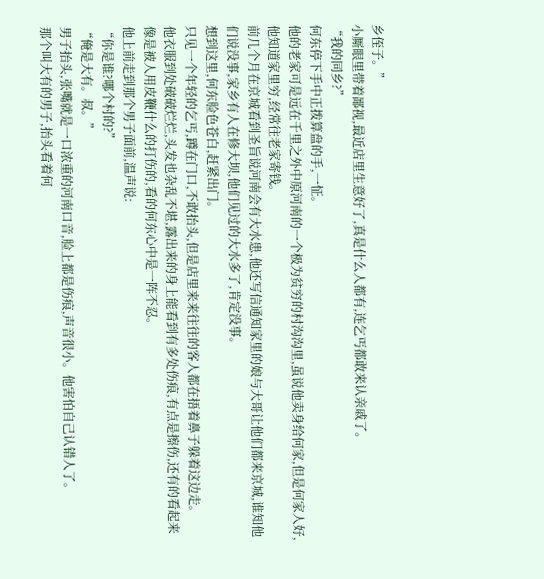乡侄子。”
小厮眼里带着鄙视,最近店里生意好了,真是什么人都有,连乞丐都敢来认亲戚了。
“我的同乡?”
何东停下手中正拨算盘的手,一怔。
他的老家可是远在千里之外中原河南的一个极为贫穷的村沟沟里,虽说他卖身给何家,但是何家人好,他知道家里穷,经常往老家寄钱。
前几个月在京城看到圣旨说河南会有大水患,他还写信通知家里的娘与大哥让他们都来京城,谁知他们说没事,家乡有人在修大坝,他们见过的大水多了,肯定没事。
想到这里,何东脸色苍白,赶紧出门。
只见一个年轻的乞丐,蹲在门口,不敢抬头,但是店里来来往往的客人都在捂着鼻子躲着这边走。
他衣服到处破破烂烂,头发也杂乱不堪,露出来的身上能看到有多处伤痕,有点是擦伤,还有的看起来像是被人用皮鞭什么的打伤的,看的何东心中是一阵不忍。
他上前走到那个男子面前,温声说:
“你是谁?哪个村的?”
“俺是大有。叔。”
男子抬头,张嘴就是一口浓重的河南口音,脸上都是伤痕,声音很小。他害怕自己认错人了。
那个叫大有的男子,抬头看着何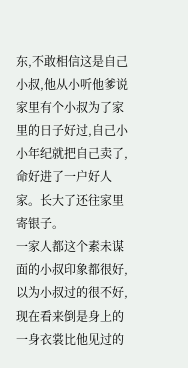东,不敢相信这是自己小叔,他从小听他爹说家里有个小叔为了家里的日子好过,自己小小年纪就把自己卖了,命好进了一户好人家。长大了还往家里寄银子。
一家人都这个素未谋面的小叔印象都很好,以为小叔过的很不好,现在看来倒是身上的一身衣裳比他见过的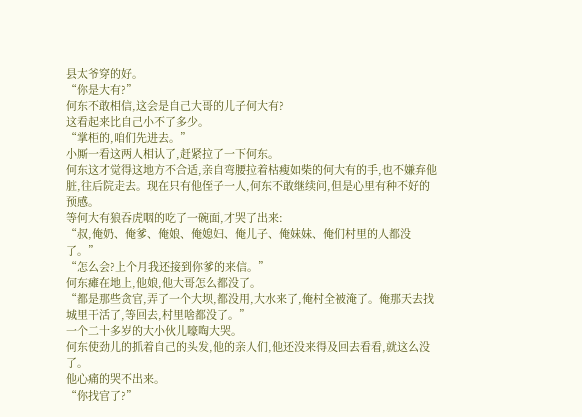县太爷穿的好。
“你是大有?”
何东不敢相信,这会是自己大哥的儿子何大有?
这看起来比自己小不了多少。
“掌柜的,咱们先进去。”
小厮一看这两人相认了,赶紧拉了一下何东。
何东这才觉得这地方不合适,亲自弯腰拉着枯瘦如柴的何大有的手,也不嫌弃他脏,往后院走去。现在只有他侄子一人,何东不敢继续问,但是心里有种不好的预感。
等何大有狼吞虎咽的吃了一碗面,才哭了出来:
“叔,俺奶、俺爹、俺娘、俺媳妇、俺儿子、俺妹妹、俺们村里的人都没了。”
“怎么会?上个月我还接到你爹的来信。”
何东瘫在地上,他娘,他大哥怎么都没了。
“都是那些贪官,弄了一个大坝,都没用,大水来了,俺村全被淹了。俺那天去找城里干活了,等回去,村里啥都没了。”
一个二十多岁的大小伙儿嚎啕大哭。
何东使劲儿的抓着自己的头发,他的亲人们,他还没来得及回去看看,就这么没了。
他心痛的哭不出来。
“你找官了?”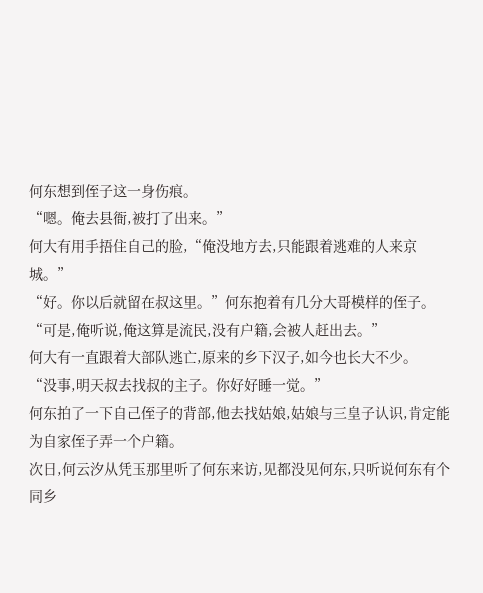何东想到侄子这一身伤痕。
“嗯。俺去县衙,被打了出来。”
何大有用手捂住自己的脸,“俺没地方去,只能跟着逃难的人来京城。”
“好。你以后就留在叔这里。”何东抱着有几分大哥模样的侄子。
“可是,俺听说,俺这算是流民,没有户籍,会被人赶出去。”
何大有一直跟着大部队逃亡,原来的乡下汉子,如今也长大不少。
“没事,明天叔去找叔的主子。你好好睡一觉。”
何东拍了一下自己侄子的背部,他去找姑娘,姑娘与三皇子认识,肯定能为自家侄子弄一个户籍。
次日,何云汐从凭玉那里听了何东来访,见都没见何东,只听说何东有个同乡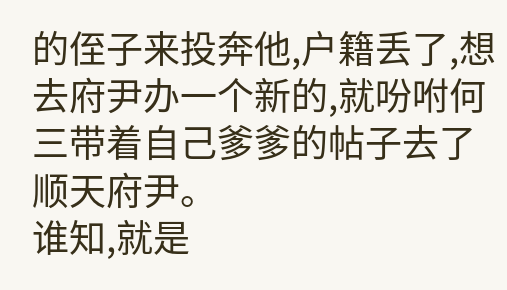的侄子来投奔他,户籍丢了,想去府尹办一个新的,就吩咐何三带着自己爹爹的帖子去了顺天府尹。
谁知,就是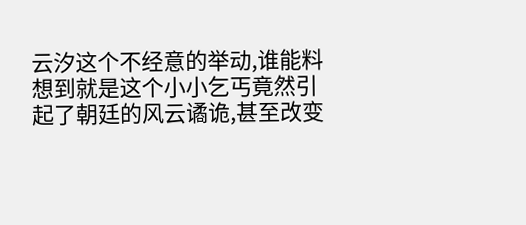云汐这个不经意的举动,谁能料想到就是这个小小乞丐竟然引起了朝廷的风云谲诡,甚至改变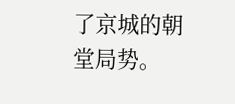了京城的朝堂局势。